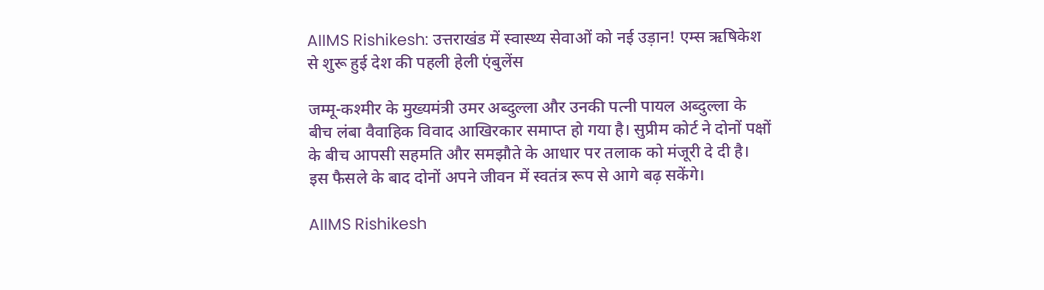AIIMS Rishikesh: उत्तराखंड में स्वास्थ्य सेवाओं को नई उड़ान! एम्स ऋषिकेश से शुरू हुई देश की पहली हेली एंबुलेंस

जम्मू-कश्मीर के मुख्यमंत्री उमर अब्दुल्ला और उनकी पत्नी पायल अब्दुल्ला के बीच लंबा वैवाहिक विवाद आखिरकार समाप्त हो गया है। सुप्रीम कोर्ट ने दोनों पक्षों के बीच आपसी सहमति और समझौते के आधार पर तलाक को मंजूरी दे दी है। इस फैसले के बाद दोनों अपने जीवन में स्वतंत्र रूप से आगे बढ़ सकेंगे।

AIIMS Rishikesh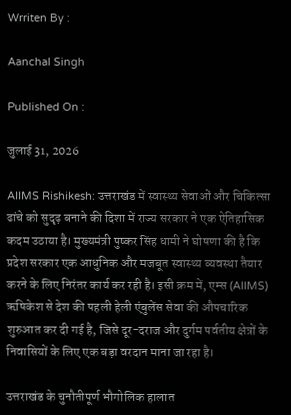Wrriten By :

Aanchal Singh

Published On :

जुलाई 31, 2026

AIIMS Rishikesh: उत्तराखंड में स्वास्थ्य सेवाओं और चिकित्सा ढांचे को सुदृढ़ बनाने की दिशा में राज्य सरकार ने एक ऐतिहासिक कदम उठाया है। मुख्यमंत्री पुष्कर सिंह धामी ने घोषणा की है कि प्रदेश सरकार एक आधुनिक और मजबूत स्वास्थ्य व्यवस्था तैयार करने के लिए निरंतर कार्य कर रही है। इसी क्रम में, एम्स (AIIMS) ऋषिकेश से देश की पहली हेली एंबुलेंस सेवा की औपचारिक शुरुआत कर दी गई है, जिसे दूर-दराज और दुर्गम पर्वतीय क्षेत्रों के निवासियों के लिए एक बड़ा वरदान माना जा रहा है।

उत्तराखंड के चुनौतीपूर्ण भौगोलिक हालात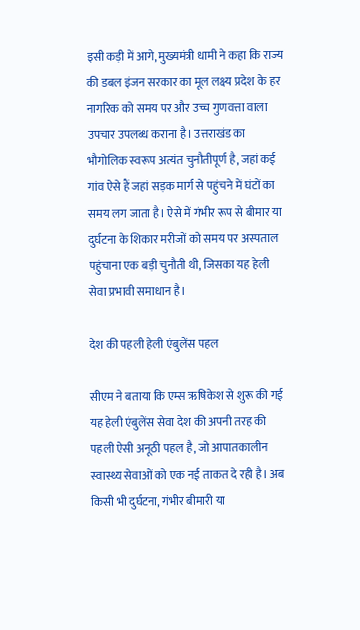इसी कड़ी में आगे, मुख्यमंत्री धामी ने कहा कि राज्य की डबल इंजन सरकार का मूल लक्ष्य प्रदेश के हर नागरिक को समय पर और उच्च गुणवत्ता वाला उपचार उपलब्ध कराना है। उत्तराखंड का भौगोलिक स्वरूप अत्यंत चुनौतीपूर्ण है, जहां कई गांव ऐसे हैं जहां सड़क मार्ग से पहुंचने में घंटों का समय लग जाता है। ऐसे में गंभीर रूप से बीमार या दुर्घटना के शिकार मरीजों को समय पर अस्पताल पहुंचाना एक बड़ी चुनौती थी, जिसका यह हेली सेवा प्रभावी समाधान है।

देश की पहली हेली एंबुलेंस पहल

सीएम ने बताया कि एम्स ऋषिकेश से शुरू की गई यह हेली एंबुलेंस सेवा देश की अपनी तरह की पहली ऐसी अनूठी पहल है, जो आपातकालीन स्वास्थ्य सेवाओं को एक नई ताकत दे रही है। अब किसी भी दुर्घटना, गंभीर बीमारी या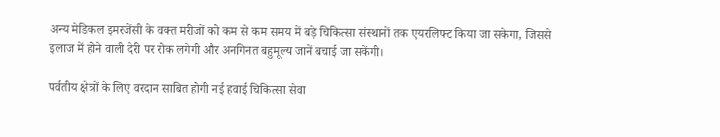अन्य मेडिकल इमरजेंसी के वक्त मरीजों को कम से कम समय में बड़े चिकित्सा संस्थानों तक एयरलिफ्ट किया जा सकेगा, जिससे इलाज में होने वाली देरी पर रोक लगेगी और अनगिनत बहुमूल्य जानें बचाई जा सकेंगी।

पर्वतीय क्षेत्रों के लिए वरदान साबित होगी नई हवाई चिकित्सा सेवा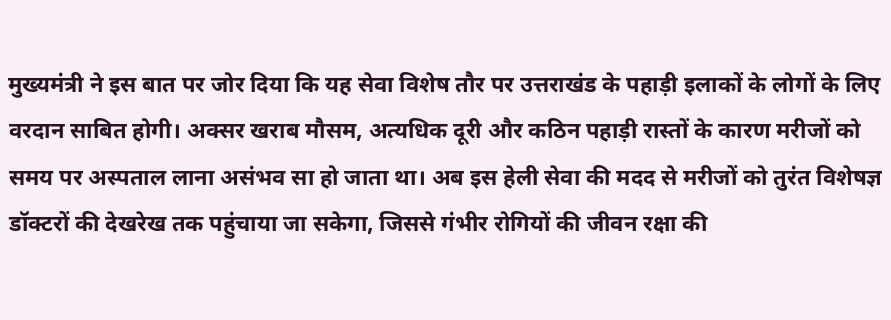मुख्यमंत्री ने इस बात पर जोर दिया कि यह सेवा विशेष तौर पर उत्तराखंड के पहाड़ी इलाकों के लोगों के लिए वरदान साबित होगी। अक्सर खराब मौसम, अत्यधिक दूरी और कठिन पहाड़ी रास्तों के कारण मरीजों को समय पर अस्पताल लाना असंभव सा हो जाता था। अब इस हेली सेवा की मदद से मरीजों को तुरंत विशेषज्ञ डॉक्टरों की देखरेख तक पहुंचाया जा सकेगा, जिससे गंभीर रोगियों की जीवन रक्षा की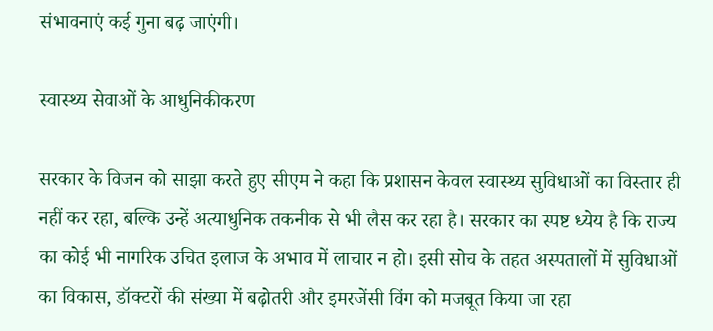संभावनाएं कई गुना बढ़ जाएंगी।

स्वास्थ्य सेवाओं के आधुनिकीकरण

सरकार के विजन को साझा करते हुए सीएम ने कहा कि प्रशासन केवल स्वास्थ्य सुविधाओं का विस्तार ही नहीं कर रहा, बल्कि उन्हें अत्याधुनिक तकनीक से भी लैस कर रहा है। सरकार का स्पष्ट ध्येय है कि राज्य का कोई भी नागरिक उचित इलाज के अभाव में लाचार न हो। इसी सोच के तहत अस्पतालों में सुविधाओं का विकास, डॉक्टरों की संख्या में बढ़ोतरी और इमरजेंसी विंग को मजबूत किया जा रहा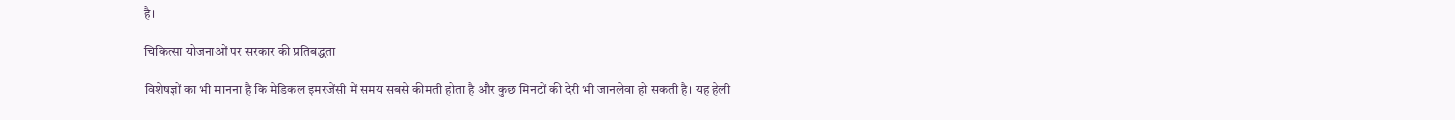है।

चिकित्सा योजनाओं पर सरकार की प्रतिबद्धता

विशेषज्ञों का भी मानना है कि मेडिकल इमरजेंसी में समय सबसे कीमती होता है और कुछ मिनटों की देरी भी जानलेवा हो सकती है। यह हेली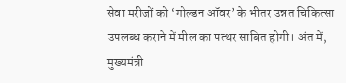सेवा मरीजों को ‘गोल्डन ऑवर’ के भीतर उन्नत चिकित्सा उपलब्ध कराने में मील का पत्थर साबित होगी। अंत में, मुख्यमंत्री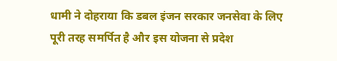धामी ने दोहराया कि डबल इंजन सरकार जनसेवा के लिए पूरी तरह समर्पित है और इस योजना से प्रदेश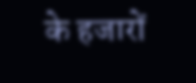के हजारों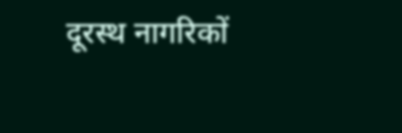दूरस्थ नागरिकों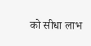को सीधा लाभ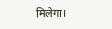मिलेगा।